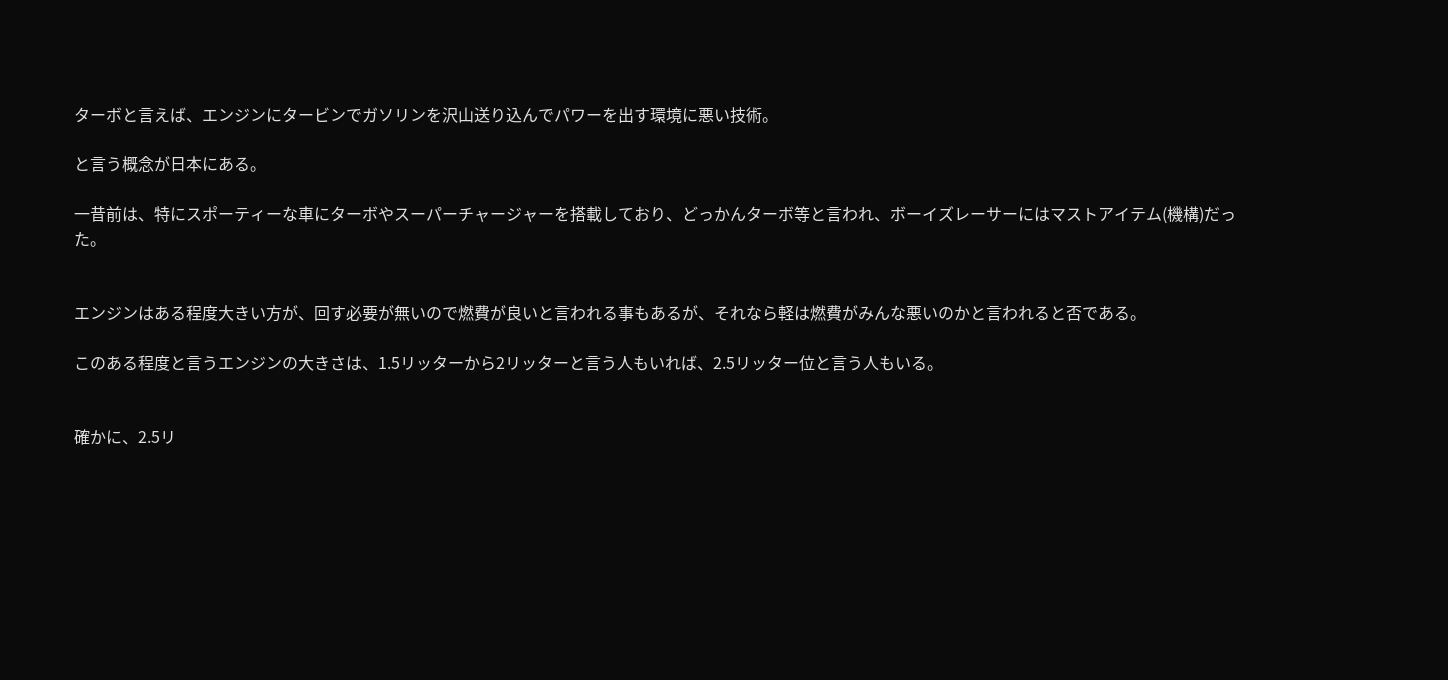ターボと言えば、エンジンにタービンでガソリンを沢山送り込んでパワーを出す環境に悪い技術。

と言う概念が日本にある。

一昔前は、特にスポーティーな車にターボやスーパーチャージャーを搭載しており、どっかんターボ等と言われ、ボーイズレーサーにはマストアイテム(機構)だった。


エンジンはある程度大きい方が、回す必要が無いので燃費が良いと言われる事もあるが、それなら軽は燃費がみんな悪いのかと言われると否である。

このある程度と言うエンジンの大きさは、1.5リッターから2リッターと言う人もいれば、2.5リッター位と言う人もいる。


確かに、2.5リ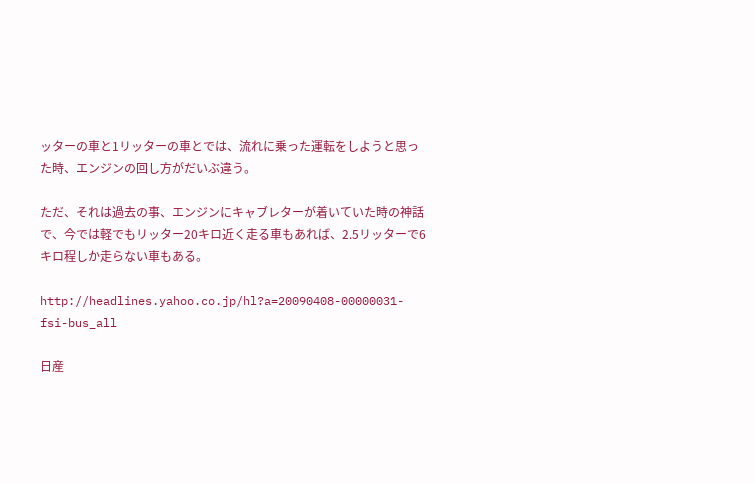ッターの車と1リッターの車とでは、流れに乗った運転をしようと思った時、エンジンの回し方がだいぶ違う。

ただ、それは過去の事、エンジンにキャブレターが着いていた時の神話で、今では軽でもリッター20キロ近く走る車もあれば、2.5リッターで6キロ程しか走らない車もある。

http://headlines.yahoo.co.jp/hl?a=20090408-00000031-fsi-bus_all

日産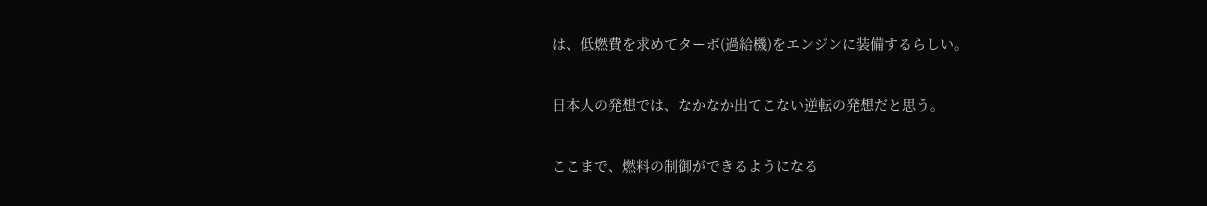は、低燃費を求めてターボ(過給機)をエンジンに装備するらしい。

日本人の発想では、なかなか出てこない逆転の発想だと思う。

ここまで、燃料の制御ができるようになる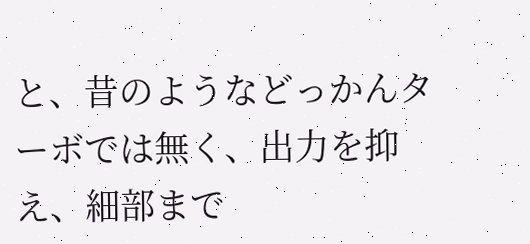と、昔のようなどっかんターボでは無く、出力を抑え、細部まで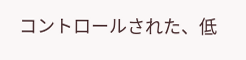コントロールされた、低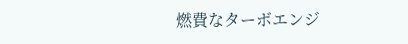燃費なターボエンジ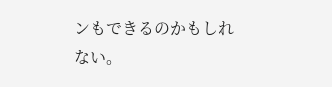ンもできるのかもしれない。